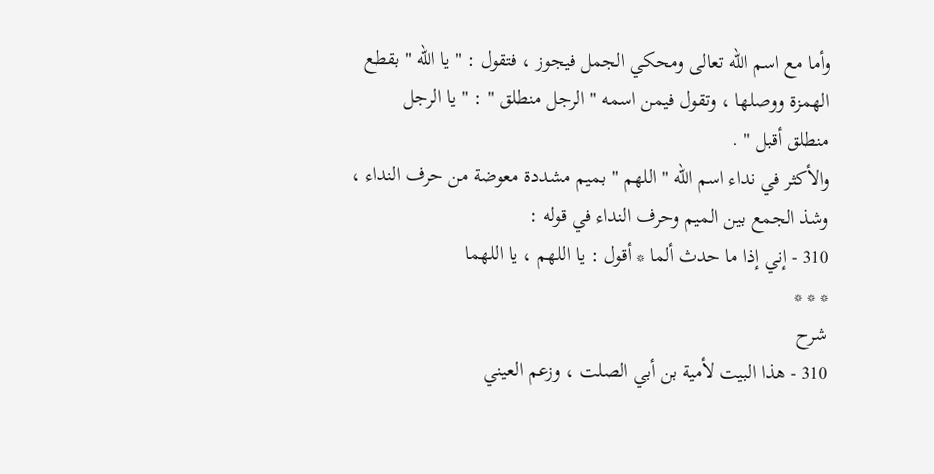وأما مع اسم الله تعالى ومحكي الجمل فيجوز ، فتقول : " يا الله " بقطع
الهمزة ووصلها ، وتقول فيمن اسمه " الرجل منطلق " : " يا الرجل
منطلق أقبل " .
والأكثر في نداء اسم الله " اللهم " بميم مشددة معوضة من حرف النداء ،
وشذ الجمع بين الميم وحرف النداء في قوله :
310 - إني إذا ما حدث ألما * أقول : يا اللهم ، يا اللهما
* * *
شرح
310 - هذا البيت لأمية بن أبي الصلت ، وزعم العيني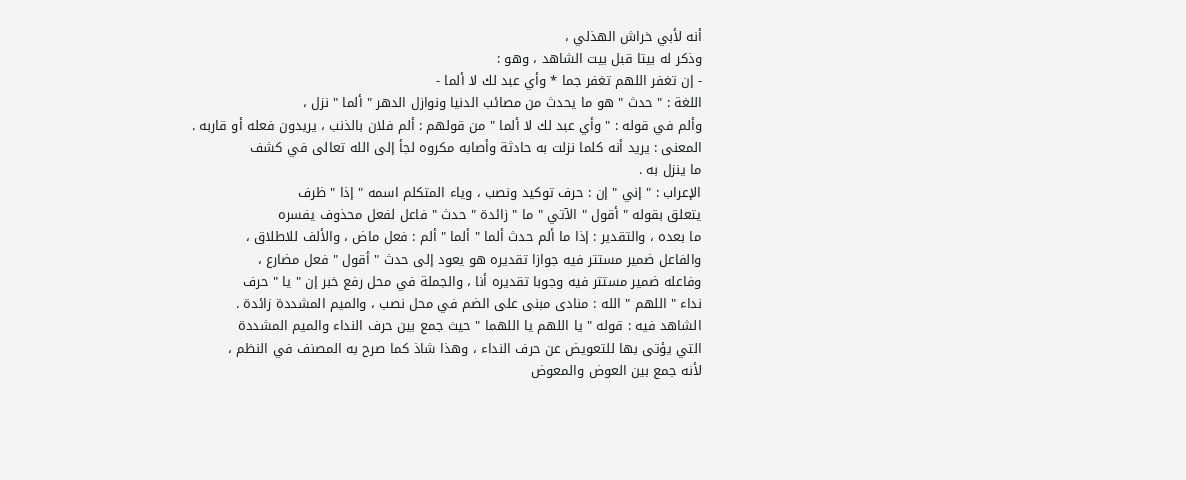أنه لأبي خراش الهذلي ،
وذكر له بيتا قبل بيت الشاهد ، وهو :
- إن تغفر اللهم تغفر جما * وأي عبد لك لا ألما -
اللغة : " حدث " هو ما يحدث من مصائب الدنيا ونوازل الدهر " ألما " نزل ،
وألم في قوله : " وأي عبد لك لا ألما " من قولهم : ألم فلان بالذنب ، يريدون فعله أو قاربه .
المعنى : يريد أنه كلما نزلت به حادثة وأصابه مكروه لجأ إلى الله تعالى في كشف
ما ينزل به .
الإعراب : " إني " إن : حرف توكيد ونصب ، وياء المتكلم اسمه " إذا " ظرف
يتعلق بقوله " أقول " الآتي " ما " زائدة " حدث " فاعل لفعل محذوف يفسره
ما بعده ، والتقدير : إذا ما ألم حدث ألما " ألما " ألم : فعل ماض ، والألف للاطلاق ،
والفاعل ضمير مستتر فيه جوازا تقديره هو يعود إلى حدث " أقول " فعل مضارع ،
وفاعله ضمير مستتر فيه وجوبا تقديره أنا ، والجملة في محل رفع خبر إن " يا " حرف
نداء " اللهم " الله : منادى مبنى على الضم في محل نصب ، والميم المشددة زائدة .
الشاهد فيه : قوله " يا اللهم يا اللهما " حيث جمع بين حرف النداء والميم المشددة
التي يؤتى بها للتعويض عن حرف النداء ، وهذا شاذ كما صرح به المصنف في النظم ،
لأنه جمع بين العوض والمعوض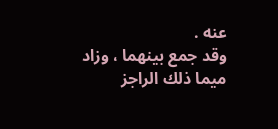عنه .
وقد جمع بينهما ، وزاد ميما ذلك الراجز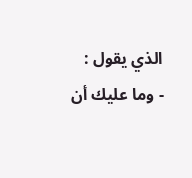الذي يقول :
- وما عليك أن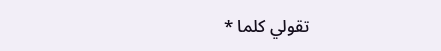تقولي كلما *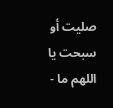صليت أو سبحت يا اللهم ما -